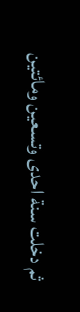ثم دخلت سنة احدى وتسعين ومائتين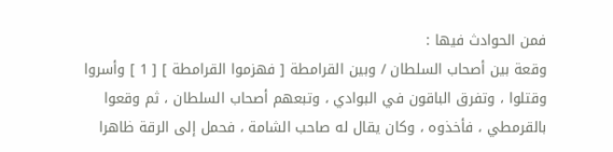فمن الحوادث فيها :
وقعة بين أصحاب السلطان / وبين القرامطة [ فهزموا القرامطة ] [ 1 ] وأسروا وقتلوا ، وتفرق الباقون في البوادي ، وتبعهم أصحاب السلطان ، ثم وقعوا بالقرمطي ، فأخذوه ، وكان يقال له صاحب الشامة ، فحمل إلى الرقة ظاهرا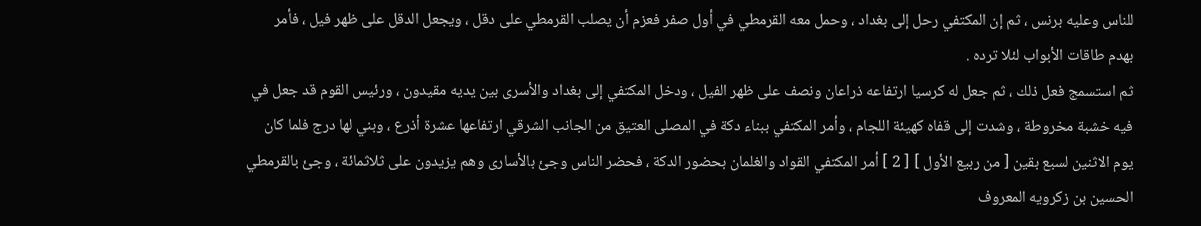للناس وعليه برنس ، ثم إن المكتفي رحل إلى بغداد ، وحمل معه القرمطي في أول صفر فعزم أن يصلب القرمطي على دقل ، ويجعل الدقل على ظهر فيل ، فأمر بهدم طاقات الأبواب لئلا ترده .
ثم استسمج فعل ذلك ، ثم جعل له كرسيا ارتفاعه ذراعان ونصف على ظهر الفيل ، ودخل المكتفي إلى بغداد والأسرى بين يديه مقيدون ، ورئيس القوم قد جعل في فيه خشبة مخروطة ، وشدت إلى قفاه كهيئة اللجام ، وأمر المكتفي ببناء دكة في المصلى العتيق من الجانب الشرقي ارتفاعها عشرة أذرع ، وبني لها درج فلما كان يوم الاثنين لسبع بقين [ من ربيع الأول ] [ 2 ] أمر المكتفي القواد والغلمان بحضور الدكة ، فحضر الناس وجئ بالأسارى وهم يزيدون على ثلاثمائة ، وجئ بالقرمطي الحسين بن زكرويه المعروف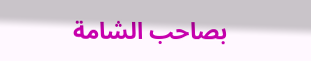بصاحب الشامة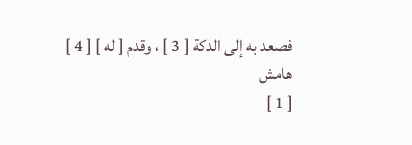فصعد به إلى الدكة [ 3 ] ، وقدم [ له ] [ 4 ]
هامش
[ 1 ]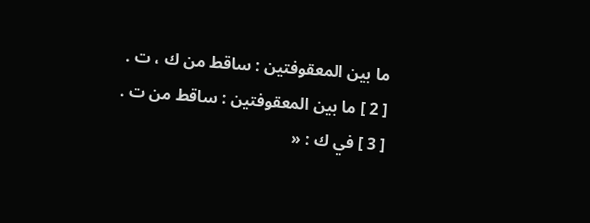ما بين المعقوفتين : ساقط من ك ، ت .
[ 2 ] ما بين المعقوفتين : ساقط من ت .
[ 3 ] في ك : «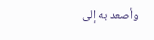وأصعد به إلى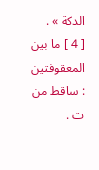الدكة » .
[ 4 ] ما بين المعقوفتين : ساقط من ت .